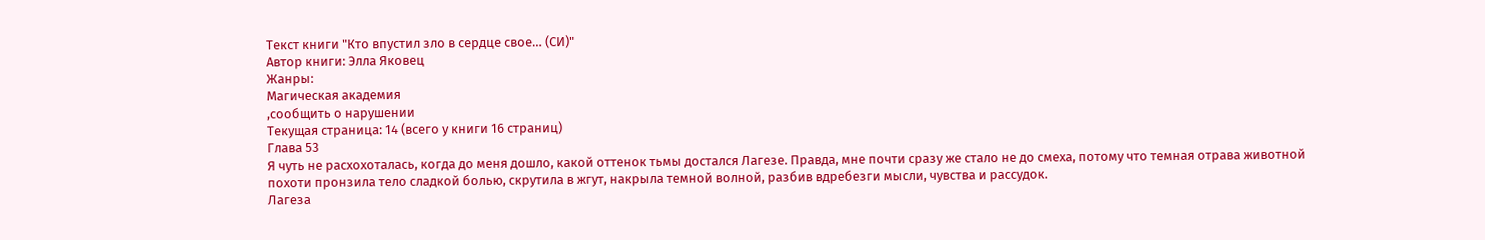Текст книги "Кто впустил зло в сердце свое… (СИ)"
Автор книги: Элла Яковец
Жанры:
Магическая академия
,сообщить о нарушении
Текущая страница: 14 (всего у книги 16 страниц)
Глава 53
Я чуть не расхохоталась, когда до меня дошло, какой оттенок тьмы достался Лагезе. Правда, мне почти сразу же стало не до смеха, потому что темная отрава животной похоти пронзила тело сладкой болью, скрутила в жгут, накрыла темной волной, разбив вдребезги мысли, чувства и рассудок.
Лагеза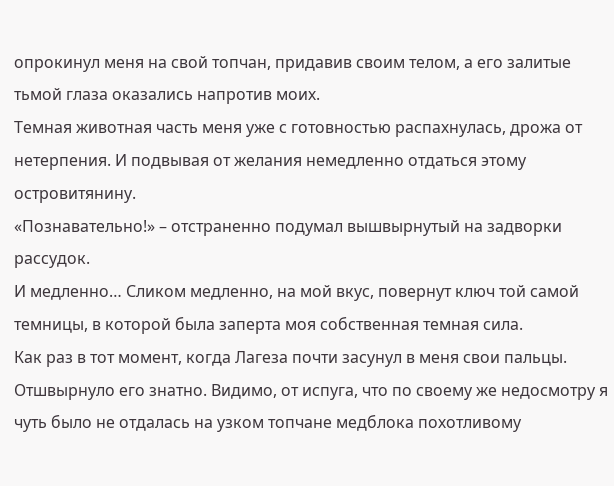опрокинул меня на свой топчан, придавив своим телом, а его залитые тьмой глаза оказались напротив моих.
Темная животная часть меня уже с готовностью распахнулась, дрожа от нетерпения. И подвывая от желания немедленно отдаться этому островитянину.
«Познавательно!» – отстраненно подумал вышвырнутый на задворки рассудок.
И медленно… Сликом медленно, на мой вкус, повернут ключ той самой темницы, в которой была заперта моя собственная темная сила.
Как раз в тот момент, когда Лагеза почти засунул в меня свои пальцы.
Отшвырнуло его знатно. Видимо, от испуга, что по своему же недосмотру я чуть было не отдалась на узком топчане медблока похотливому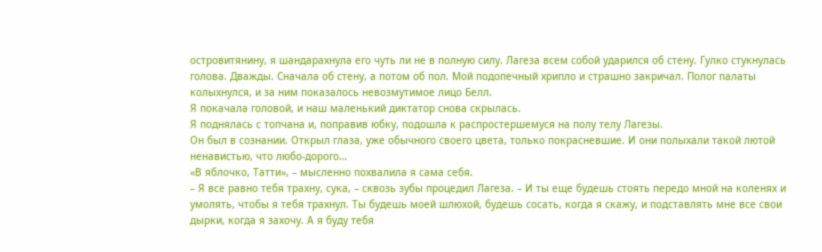островитянину, я шандарахнула его чуть ли не в полную силу. Лагеза всем собой ударился об стену. Гулко стукнулась голова. Дважды. Сначала об стену, а потом об пол. Мой подопечный хрипло и страшно закричал. Полог палаты колыхнулся, и за ним показалось невозмутимое лицо Белл.
Я покачала головой, и наш маленький диктатор снова скрылась.
Я поднялась с топчана и, поправив юбку, подошла к распростершемуся на полу телу Лагезы.
Он был в сознании. Открыл глаза, уже обычного своего цвета, только покрасневшие. И они полыхали такой лютой ненавистью, что любо-дорого…
«В яблочко, Татти», – мысленно похвалила я сама себя.
– Я все равно тебя трахну, сука, – сквозь зубы процедил Лагеза. – И ты еще будешь стоять передо мной на коленях и умолять, чтобы я тебя трахнул. Ты будешь моей шлюхой, будешь сосать, когда я скажу, и подставлять мне все свои дырки, когда я захочу. А я буду тебя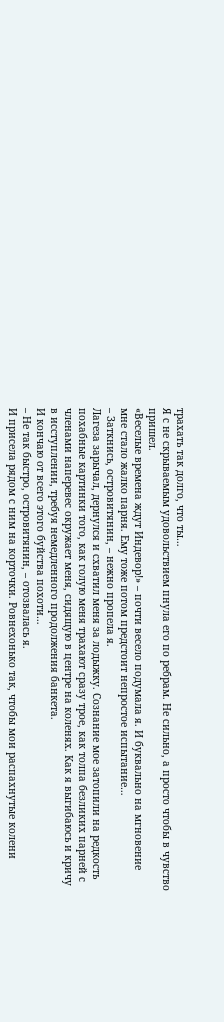трахать так долго, что ты…
Я с не скрываемым удовольствием пнула его по ребрам. Не сильно, а просто чтобы в чувство пришел.
«Веселые времена ждут Индевор!» – почти весело подумала я. И буквально на мгновение мне стало жалко парня. Ему тоже потом предстоит непростое испытание…
– Заткнись, островитянин, – нежно пропела я.
Лагеза зарычал, дернулся и схватил меня за лодыжку. Сознание мое затопили на редкость похабные картинки того, как голую меня трахают сразу трое, как толпа безликих парней с членами наперевес окружает меня, сидящую в центре на коленях. Как я выгибаюсь и кричу в исступлении, требуя немедленного продолжения банкета.
И кончаю от всего этого буйства похоти…
– Не так быстро, островитянин, – отозвалась я.
И присела рядом с ним на корточки. Ровнехонько так, чтобы мои распахнутые колени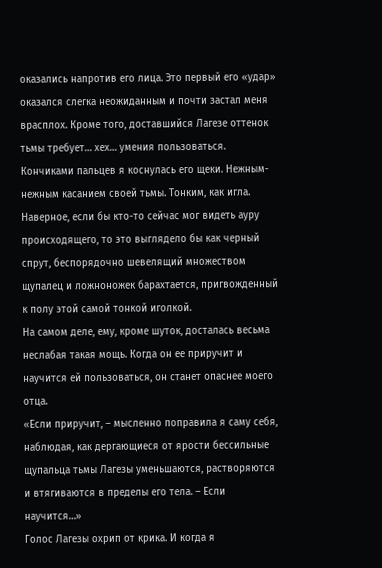оказались напротив его лица. Это первый его «удар» оказался слегка неожиданным и почти застал меня врасплох. Кроме того, доставшийся Лагезе оттенок тьмы требует… хех… умения пользоваться.
Кончиками пальцев я коснулась его щеки. Нежным-нежным касанием своей тьмы. Тонким, как игла.
Наверное, если бы кто-то сейчас мог видеть ауру происходящего, то это выглядело бы как черный спрут, беспорядочно шевелящий множеством щупалец и ложноножек барахтается, пригвожденный к полу этой самой тонкой иголкой.
На самом деле, ему, кроме шуток, досталась весьма неслабая такая мощь. Когда он ее приручит и научится ей пользоваться, он станет опаснее моего отца.
«Если приручит, – мысленно поправила я саму себя, наблюдая, как дергающиеся от ярости бессильные щупальца тьмы Лагезы уменьшаются, растворяются и втягиваются в пределы его тела. – Если научится…»
Голос Лагезы охрип от крика. И когда я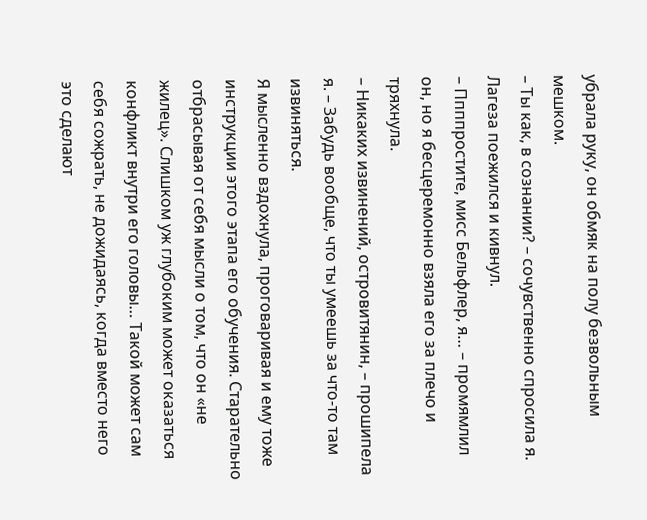убрала руку, он обмяк на полу безвольным мешком.
– Ты как, в сознании? – сочувственно спросила я.
Лагеза поежился и кивнул.
– Ппппростите, мисс Бельфлер, я… – промямлил он, но я бесцеремонно взяла его за плечо и тряхнула.
– Никаких извинений, островитянин, – прошипела я. – Забудь вообще, что ты умеешь за что-то там извиняться.
Я мысленно вздохнула, проговаривая и ему тоже инструкции этого этапа его обучения. Старательно отбрасывая от себя мысли о том, что он «не жилец». Слишком уж глубоким может оказаться конфликт внутри его головы… Такой может сам себя сожрать, не дожидаясь, когда вместо него это сделают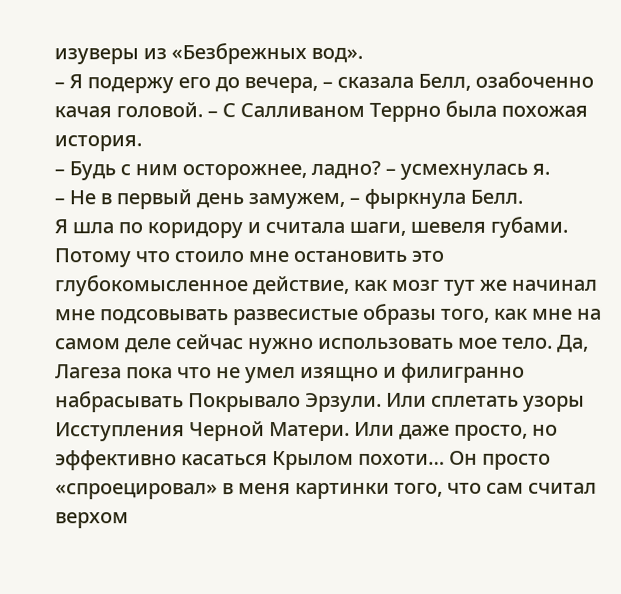изуверы из «Безбрежных вод».
– Я подержу его до вечера, – сказала Белл, озабоченно качая головой. – С Салливаном Террно была похожая история.
– Будь с ним осторожнее, ладно? – усмехнулась я.
– Не в первый день замужем, – фыркнула Белл.
Я шла по коридору и считала шаги, шевеля губами. Потому что стоило мне остановить это глубокомысленное действие, как мозг тут же начинал мне подсовывать развесистые образы того, как мне на самом деле сейчас нужно использовать мое тело. Да, Лагеза пока что не умел изящно и филигранно набрасывать Покрывало Эрзули. Или сплетать узоры Исступления Черной Матери. Или даже просто, но эффективно касаться Крылом похоти… Он просто «спроецировал» в меня картинки того, что сам считал верхом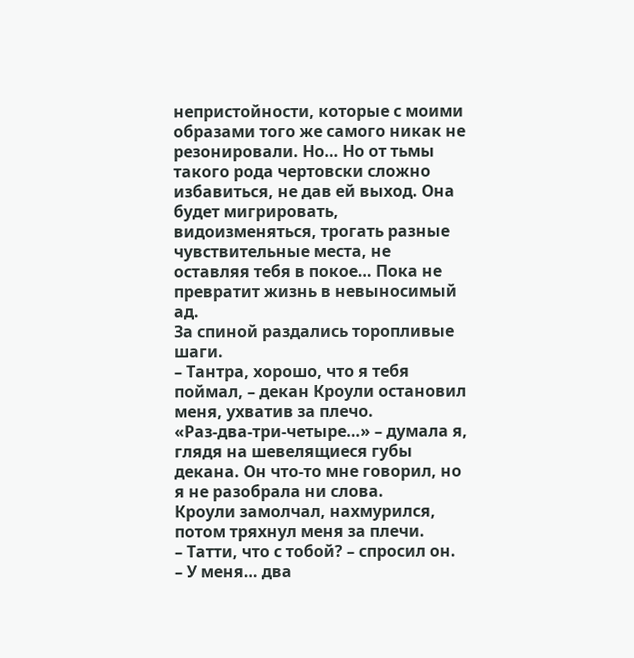непристойности, которые с моими образами того же самого никак не резонировали. Но… Но от тьмы такого рода чертовски сложно избавиться, не дав ей выход. Она будет мигрировать, видоизменяться, трогать разные чувствительные места, не оставляя тебя в покое… Пока не превратит жизнь в невыносимый ад.
За спиной раздались торопливые шаги.
– Тантра, хорошо, что я тебя поймал, – декан Кроули остановил меня, ухватив за плечо.
«Раз-два-три-четыре…» – думала я, глядя на шевелящиеся губы декана. Он что-то мне говорил, но я не разобрала ни слова.
Кроули замолчал, нахмурился, потом тряхнул меня за плечи.
– Татти, что с тобой? – спросил он.
– У меня… два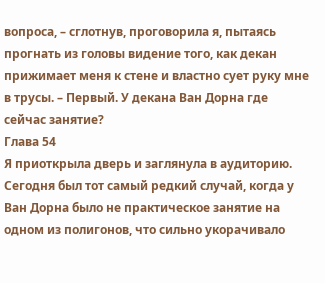вопроса, – сглотнув, проговорила я, пытаясь прогнать из головы видение того, как декан прижимает меня к стене и властно сует руку мне в трусы. – Первый. У декана Ван Дорна где сейчас занятие?
Глава 54
Я приоткрыла дверь и заглянула в аудиторию. Сегодня был тот самый редкий случай, когда у Ван Дорна было не практическое занятие на одном из полигонов, что сильно укорачивало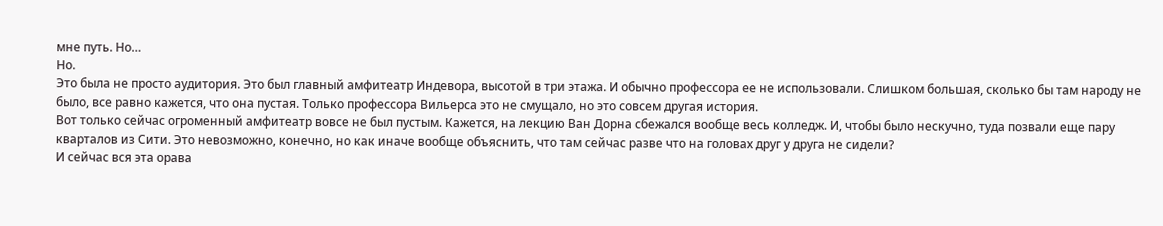мне путь. Но…
Но.
Это была не просто аудитория. Это был главный амфитеатр Индевора, высотой в три этажа. И обычно профессора ее не использовали. Слишком большая, сколько бы там народу не было, все равно кажется, что она пустая. Только профессора Вильерса это не смущало, но это совсем другая история.
Вот только сейчас огроменный амфитеатр вовсе не был пустым. Кажется, на лекцию Ван Дорна сбежался вообще весь колледж. И, чтобы было нескучно, туда позвали еще пару кварталов из Сити. Это невозможно, конечно, но как иначе вообще объяснить, что там сейчас разве что на головах друг у друга не сидели?
И сейчас вся эта орава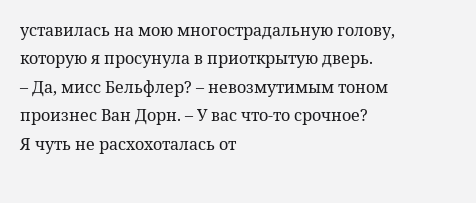уставилась на мою многострадальную голову, которую я просунула в приоткрытую дверь.
– Да, мисс Бельфлер? – невозмутимым тоном произнес Ван Дорн. – У вас что-то срочное?
Я чуть не расхохоталась от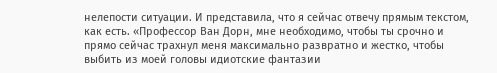нелепости ситуации. И представила, что я сейчас отвечу прямым текстом, как есть. «Профессор Ван Дорн, мне необходимо, чтобы ты срочно и прямо сейчас трахнул меня максимально развратно и жестко, чтобы выбить из моей головы идиотские фантазии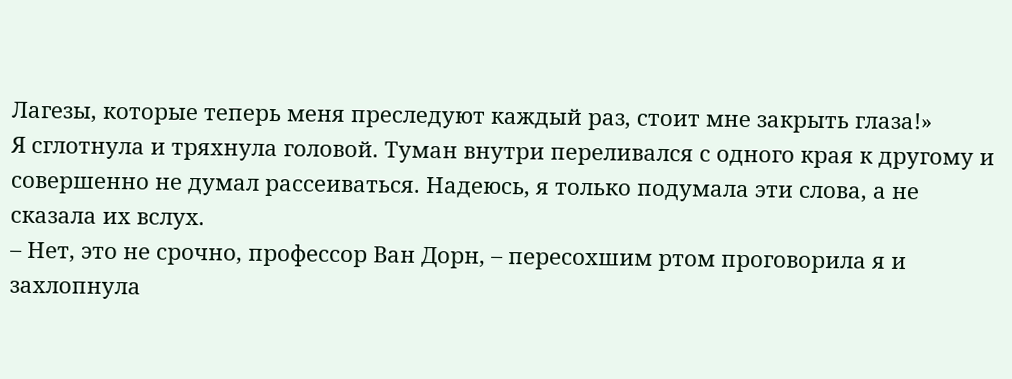Лагезы, которые теперь меня преследуют каждый раз, стоит мне закрыть глаза!»
Я сглотнула и тряхнула головой. Туман внутри переливался с одного края к другому и совершенно не думал рассеиваться. Надеюсь, я только подумала эти слова, а не сказала их вслух.
– Нет, это не срочно, профессор Ван Дорн, – пересохшим ртом проговорила я и захлопнула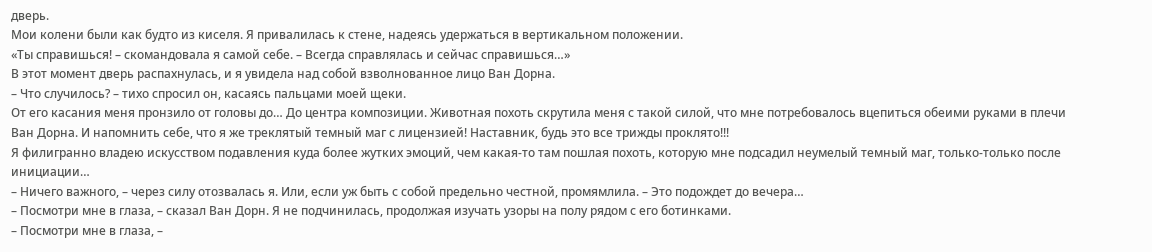дверь.
Мои колени были как будто из киселя. Я привалилась к стене, надеясь удержаться в вертикальном положении.
«Ты справишься! – скомандовала я самой себе. – Всегда справлялась и сейчас справишься…»
В этот момент дверь распахнулась, и я увидела над собой взволнованное лицо Ван Дорна.
– Что случилось? – тихо спросил он, касаясь пальцами моей щеки.
От его касания меня пронзило от головы до… До центра композиции. Животная похоть скрутила меня с такой силой, что мне потребовалось вцепиться обеими руками в плечи Ван Дорна. И напомнить себе, что я же треклятый темный маг с лицензией! Наставник, будь это все трижды проклято!!!
Я филигранно владею искусством подавления куда более жутких эмоций, чем какая-то там пошлая похоть, которую мне подсадил неумелый темный маг, только-только после инициации…
– Ничего важного, – через силу отозвалась я. Или, если уж быть с собой предельно честной, промямлила. – Это подождет до вечера…
– Посмотри мне в глаза, – сказал Ван Дорн. Я не подчинилась, продолжая изучать узоры на полу рядом с его ботинками.
– Посмотри мне в глаза, –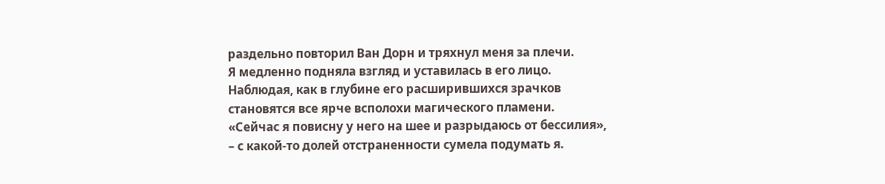раздельно повторил Ван Дорн и тряхнул меня за плечи.
Я медленно подняла взгляд и уставилась в его лицо. Наблюдая, как в глубине его расширившихся зрачков становятся все ярче всполохи магического пламени.
«Сейчас я повисну у него на шее и разрыдаюсь от бессилия», – с какой-то долей отстраненности сумела подумать я.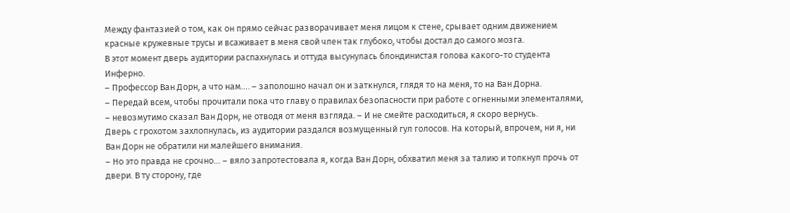Между фантазией о том, как он прямо сейчас разворачивает меня лицом к стене, срывает одним движением красные кружевные трусы и всаживает в меня свой член так глубоко, чтобы достал до самого мозга.
В этот момент дверь аудитории распахнулась и оттуда высунулась блондинистая голова какого-то студента Инферно.
– Профессор Ван Дорн, а что нам…. – заполошно начал он и заткнулся, глядя то на меня, то на Ван Дорна.
– Передай всем, чтобы прочитали пока что главу о правилах безопасности при работе с огненными элементалями, – невозмутимо сказал Ван Дорн, не отводя от меня взгляда. – И не смейте расходиться, я скоро вернусь.
Дверь с грохотом захлопнулась, из аудитории раздался возмущенный гул голосов. На который, впрочем, ни я, ни Ван Дорн не обратили ни малейшего внимания.
– Но это правда не срочно… – вяло запротестовала я, когда Ван Дорн, обхватил меня за талию и толкнул прочь от двери. В ту сторону, где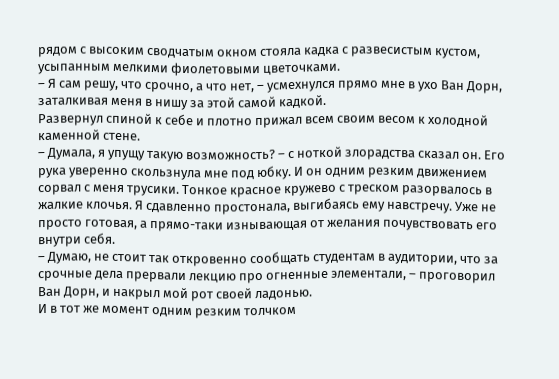рядом с высоким сводчатым окном стояла кадка с развесистым кустом, усыпанным мелкими фиолетовыми цветочками.
– Я сам решу, что срочно, а что нет, – усмехнулся прямо мне в ухо Ван Дорн, заталкивая меня в нишу за этой самой кадкой.
Развернул спиной к себе и плотно прижал всем своим весом к холодной каменной стене.
– Думала, я упущу такую возможность? – с ноткой злорадства сказал он. Его рука уверенно скользнула мне под юбку. И он одним резким движением сорвал с меня трусики. Тонкое красное кружево с треском разорвалось в жалкие клочья. Я сдавленно простонала, выгибаясь ему навстречу. Уже не просто готовая, а прямо-таки изнывающая от желания почувствовать его внутри себя.
– Думаю, не стоит так откровенно сообщать студентам в аудитории, что за срочные дела прервали лекцию про огненные элементали, – проговорил Ван Дорн, и накрыл мой рот своей ладонью.
И в тот же момент одним резким толчком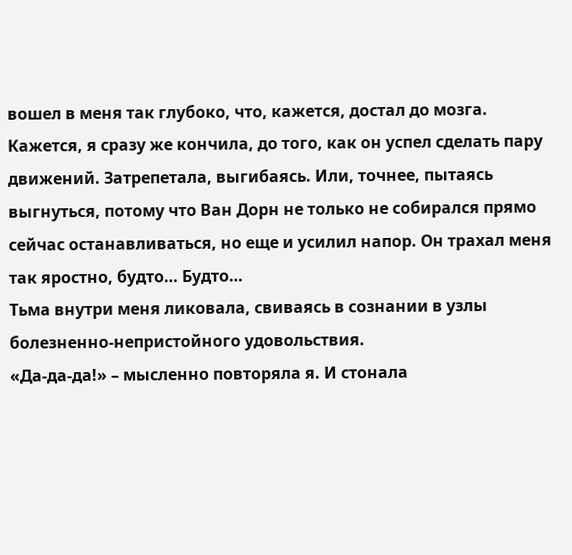вошел в меня так глубоко, что, кажется, достал до мозга.
Кажется, я сразу же кончила, до того, как он успел сделать пару движений. Затрепетала, выгибаясь. Или, точнее, пытаясь выгнуться, потому что Ван Дорн не только не собирался прямо сейчас останавливаться, но еще и усилил напор. Он трахал меня так яростно, будто… Будто…
Тьма внутри меня ликовала, свиваясь в сознании в узлы болезненно-непристойного удовольствия.
«Да-да-да!» – мысленно повторяла я. И стонала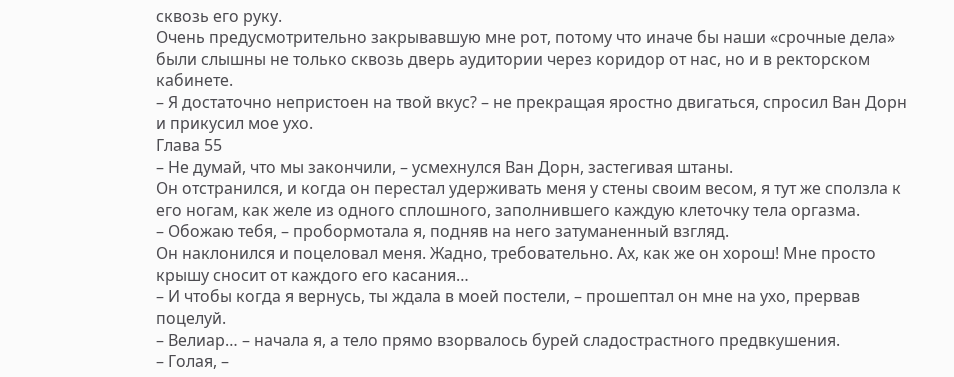сквозь его руку.
Очень предусмотрительно закрывавшую мне рот, потому что иначе бы наши «срочные дела» были слышны не только сквозь дверь аудитории через коридор от нас, но и в ректорском кабинете.
– Я достаточно непристоен на твой вкус? – не прекращая яростно двигаться, спросил Ван Дорн и прикусил мое ухо.
Глава 55
– Не думай, что мы закончили, – усмехнулся Ван Дорн, застегивая штаны.
Он отстранился, и когда он перестал удерживать меня у стены своим весом, я тут же сползла к его ногам, как желе из одного сплошного, заполнившего каждую клеточку тела оргазма.
– Обожаю тебя, – пробормотала я, подняв на него затуманенный взгляд.
Он наклонился и поцеловал меня. Жадно, требовательно. Ах, как же он хорош! Мне просто крышу сносит от каждого его касания…
– И чтобы когда я вернусь, ты ждала в моей постели, – прошептал он мне на ухо, прервав поцелуй.
– Велиар… – начала я, а тело прямо взорвалось бурей сладострастного предвкушения.
– Голая, –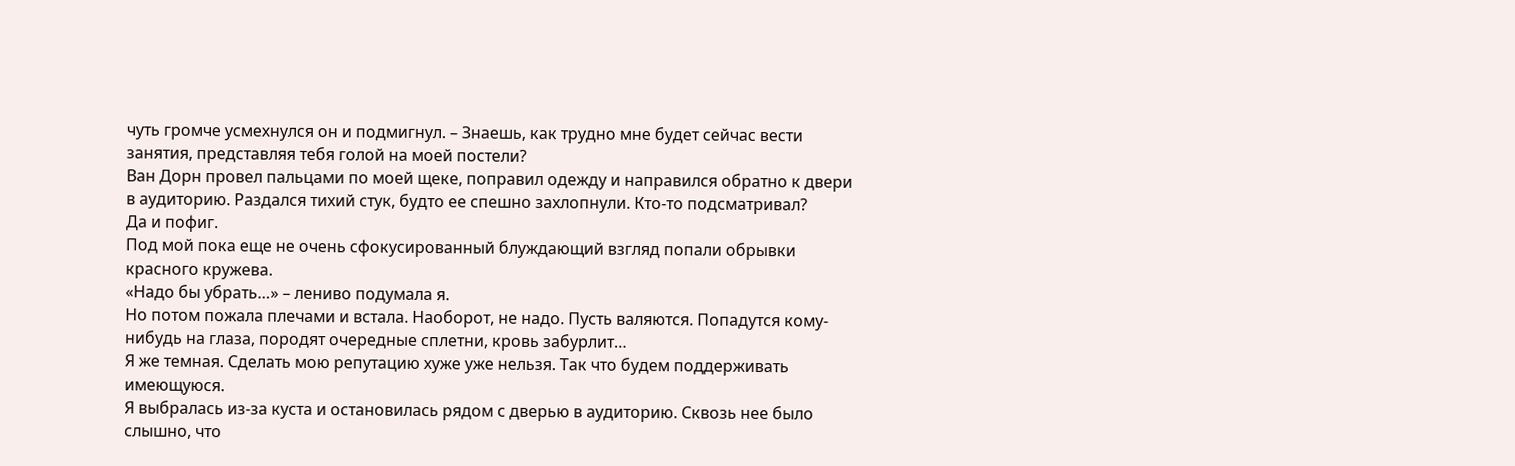чуть громче усмехнулся он и подмигнул. – Знаешь, как трудно мне будет сейчас вести занятия, представляя тебя голой на моей постели?
Ван Дорн провел пальцами по моей щеке, поправил одежду и направился обратно к двери в аудиторию. Раздался тихий стук, будто ее спешно захлопнули. Кто-то подсматривал?
Да и пофиг.
Под мой пока еще не очень сфокусированный блуждающий взгляд попали обрывки красного кружева.
«Надо бы убрать…» – лениво подумала я.
Но потом пожала плечами и встала. Наоборот, не надо. Пусть валяются. Попадутся кому-нибудь на глаза, породят очередные сплетни, кровь забурлит…
Я же темная. Сделать мою репутацию хуже уже нельзя. Так что будем поддерживать имеющуюся.
Я выбралась из-за куста и остановилась рядом с дверью в аудиторию. Сквозь нее было слышно, что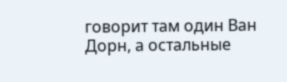говорит там один Ван Дорн, а остальные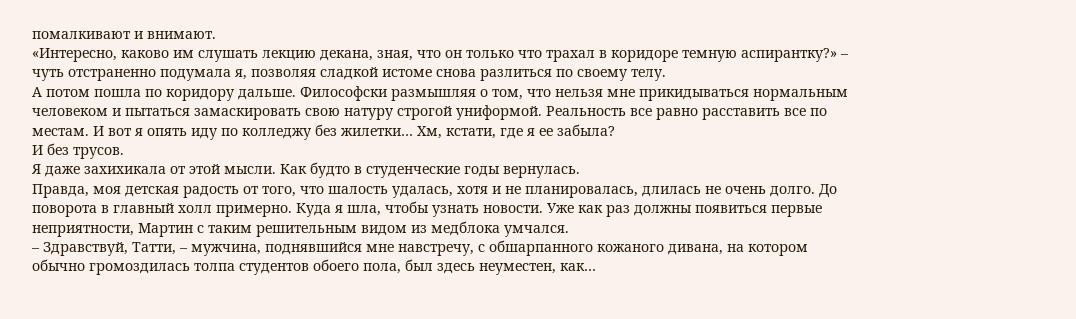помалкивают и внимают.
«Интересно, каково им слушать лекцию декана, зная, что он только что трахал в коридоре темную аспирантку?» – чуть отстраненно подумала я, позволяя сладкой истоме снова разлиться по своему телу.
А потом пошла по коридору дальше. Философски размышляя о том, что нельзя мне прикидываться нормальным человеком и пытаться замаскировать свою натуру строгой униформой. Реальность все равно расставить все по местам. И вот я опять иду по колледжу без жилетки… Хм, кстати, где я ее забыла?
И без трусов.
Я даже захихикала от этой мысли. Как будто в студенческие годы вернулась.
Правда, моя детская радость от того, что шалость удалась, хотя и не планировалась, длилась не очень долго. До поворота в главный холл примерно. Куда я шла, чтобы узнать новости. Уже как раз должны появиться первые неприятности, Мартин с таким решительным видом из медблока умчался.
– Здравствуй, Татти, – мужчина, поднявшийся мне навстречу, с обшарпанного кожаного дивана, на котором обычно громоздилась толпа студентов обоего пола, был здесь неуместен, как…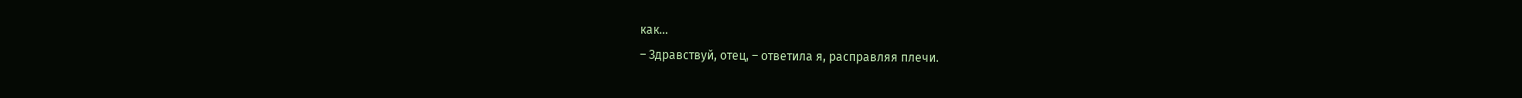как…
– Здравствуй, отец, – ответила я, расправляя плечи.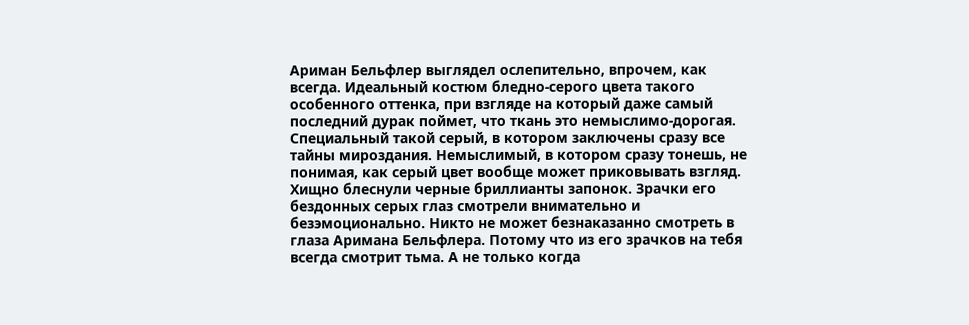Ариман Бельфлер выглядел ослепительно, впрочем, как всегда. Идеальный костюм бледно-серого цвета такого особенного оттенка, при взгляде на который даже самый последний дурак поймет, что ткань это немыслимо-дорогая. Специальный такой серый, в котором заключены сразу все тайны мироздания. Немыслимый, в котором сразу тонешь, не понимая, как серый цвет вообще может приковывать взгляд. Хищно блеснули черные бриллианты запонок. Зрачки его бездонных серых глаз смотрели внимательно и безэмоционально. Никто не может безнаказанно смотреть в глаза Аримана Бельфлера. Потому что из его зрачков на тебя всегда смотрит тьма. А не только когда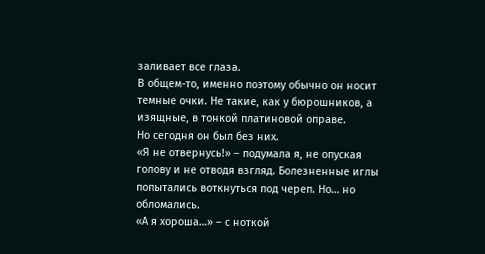заливает все глаза.
В общем-то, именно поэтому обычно он носит темные очки. Не такие, как у бюрошников, а изящные, в тонкой платиновой оправе.
Но сегодня он был без них.
«Я не отвернусь!» – подумала я, не опуская голову и не отводя взгляд. Болезненные иглы попытались воткнуться под череп. Но… но обломались.
«А я хороша…» – с ноткой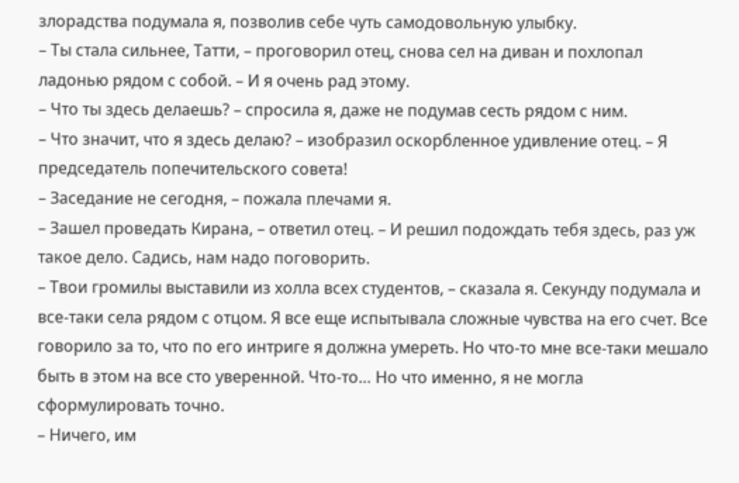злорадства подумала я, позволив себе чуть самодовольную улыбку.
– Ты стала сильнее, Татти, – проговорил отец, снова сел на диван и похлопал ладонью рядом с собой. – И я очень рад этому.
– Что ты здесь делаешь? – спросила я, даже не подумав сесть рядом с ним.
– Что значит, что я здесь делаю? – изобразил оскорбленное удивление отец. – Я председатель попечительского совета!
– Заседание не сегодня, – пожала плечами я.
– Зашел проведать Кирана, – ответил отец. – И решил подождать тебя здесь, раз уж такое дело. Садись, нам надо поговорить.
– Твои громилы выставили из холла всех студентов, – сказала я. Секунду подумала и все-таки села рядом с отцом. Я все еще испытывала сложные чувства на его счет. Все говорило за то, что по его интриге я должна умереть. Но что-то мне все-таки мешало быть в этом на все сто уверенной. Что-то… Но что именно, я не могла сформулировать точно.
– Ничего, им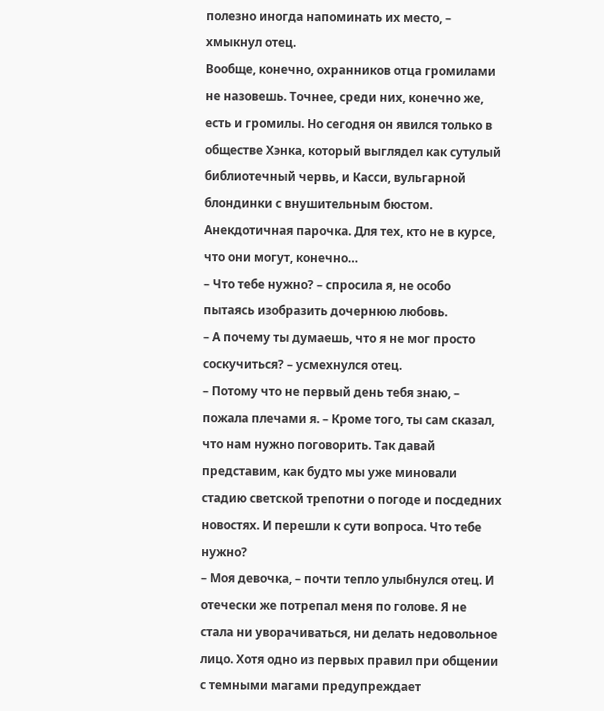полезно иногда напоминать их место, – хмыкнул отец.
Вообще, конечно, охранников отца громилами не назовешь. Точнее, среди них, конечно же, есть и громилы. Но сегодня он явился только в обществе Хэнка, который выглядел как сутулый библиотечный червь, и Касси, вульгарной блондинки с внушительным бюстом. Анекдотичная парочка. Для тех, кто не в курсе, что они могут, конечно…
– Что тебе нужно? – спросила я, не особо пытаясь изобразить дочернюю любовь.
– А почему ты думаешь, что я не мог просто соскучиться? – усмехнулся отец.
– Потому что не первый день тебя знаю, – пожала плечами я. – Кроме того, ты сам сказал, что нам нужно поговорить. Так давай представим, как будто мы уже миновали стадию светской трепотни о погоде и посдедних новостях. И перешли к сути вопроса. Что тебе нужно?
– Моя девочка, – почти тепло улыбнулся отец. И отечески же потрепал меня по голове. Я не стала ни уворачиваться, ни делать недовольное лицо. Хотя одно из первых правил при общении с темными магами предупреждает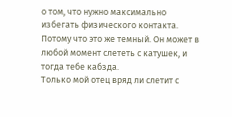о том, что нужно максимально избегать физического контакта. Потому что это же темный. Он может в любой момент слететь с катушек, и тогда тебе кабзда.
Только мой отец вряд ли слетит с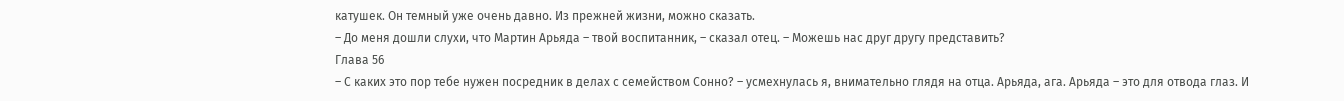катушек. Он темный уже очень давно. Из прежней жизни, можно сказать.
– До меня дошли слухи, что Мартин Арьяда – твой воспитанник, – сказал отец. – Можешь нас друг другу представить?
Глава 56
– С каких это пор тебе нужен посредник в делах с семейством Сонно? – усмехнулась я, внимательно глядя на отца. Арьяда, ага. Арьяда – это для отвода глаз. И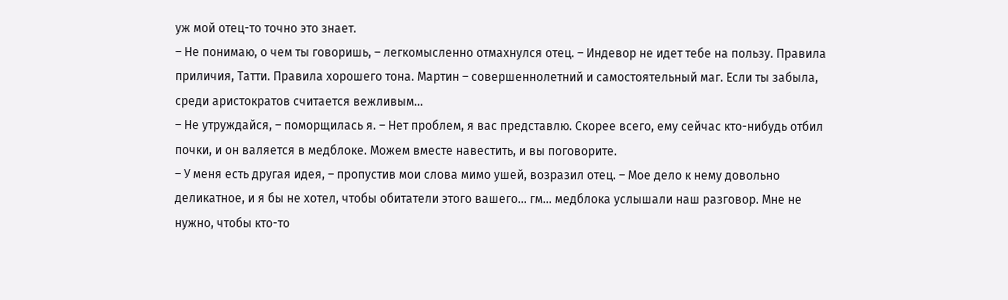уж мой отец-то точно это знает.
– Не понимаю, о чем ты говоришь, – легкомысленно отмахнулся отец. – Индевор не идет тебе на пользу. Правила приличия, Татти. Правила хорошего тона. Мартин – совершеннолетний и самостоятельный маг. Если ты забыла, среди аристократов считается вежливым…
– Не утруждайся, – поморщилась я. – Нет проблем, я вас представлю. Скорее всего, ему сейчас кто-нибудь отбил почки, и он валяется в медблоке. Можем вместе навестить, и вы поговорите.
– У меня есть другая идея, – пропустив мои слова мимо ушей, возразил отец. – Мое дело к нему довольно деликатное, и я бы не хотел, чтобы обитатели этого вашего… гм… медблока услышали наш разговор. Мне не нужно, чтобы кто-то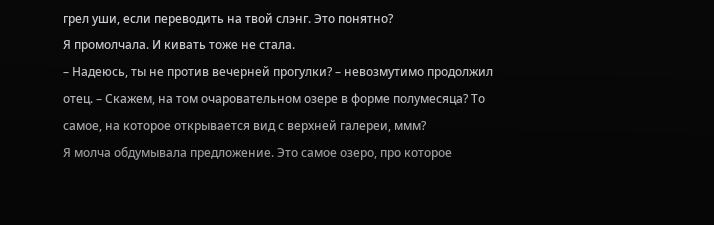грел уши, если переводить на твой слэнг. Это понятно?
Я промолчала. И кивать тоже не стала.
– Надеюсь, ты не против вечерней прогулки? – невозмутимо продолжил отец. – Скажем, на том очаровательном озере в форме полумесяца? То самое, на которое открывается вид с верхней галереи, ммм?
Я молча обдумывала предложение. Это самое озеро, про которое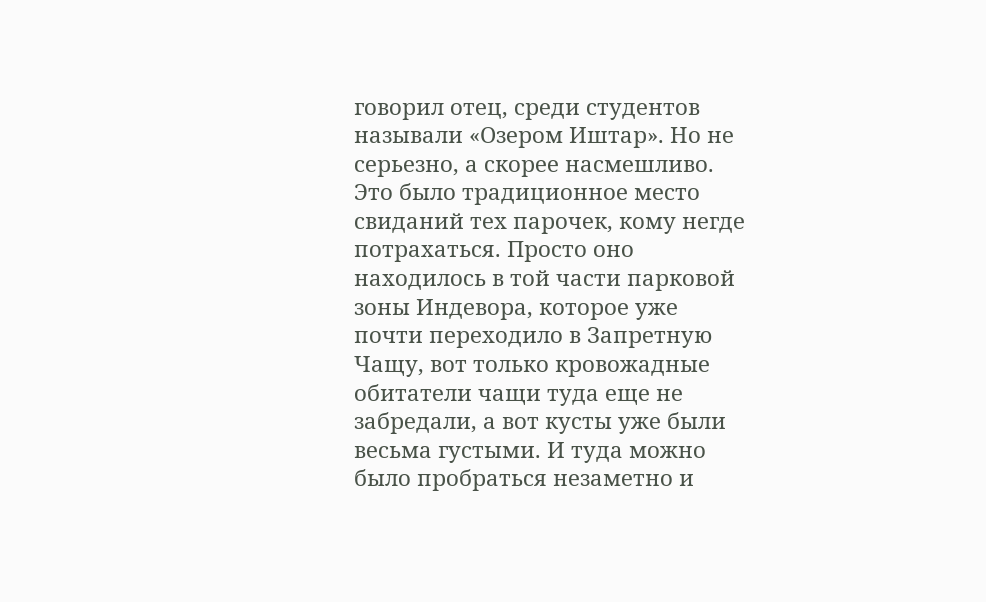говорил отец, среди студентов называли «Озером Иштар». Но не серьезно, а скорее насмешливо. Это было традиционное место свиданий тех парочек, кому негде потрахаться. Просто оно находилось в той части парковой зоны Индевора, которое уже почти переходило в Запретную Чащу, вот только кровожадные обитатели чащи туда еще не забредали, а вот кусты уже были весьма густыми. И туда можно было пробраться незаметно и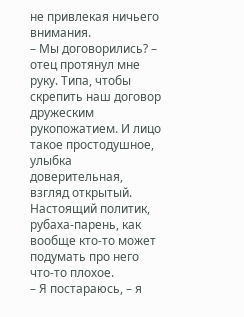не привлекая ничьего внимания.
– Мы договорились? – отец протянул мне руку. Типа, чтобы скрепить наш договор дружеским рукопожатием. И лицо такое простодушное, улыбка доверительная, взгляд открытый. Настоящий политик, рубаха-парень, как вообще кто-то может подумать про него что-то плохое.
– Я постараюсь, – я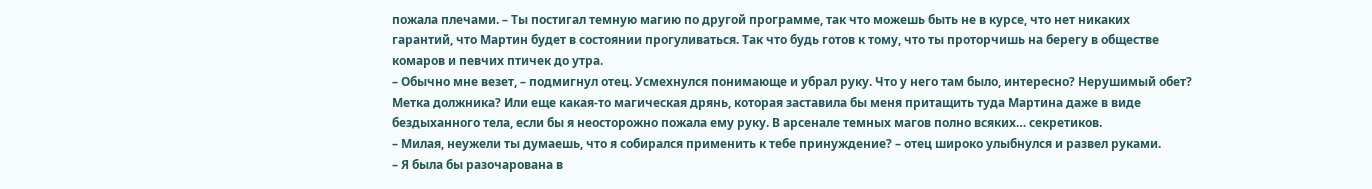пожала плечами. – Ты постигал темную магию по другой программе, так что можешь быть не в курсе, что нет никаких гарантий, что Мартин будет в состоянии прогуливаться. Так что будь готов к тому, что ты проторчишь на берегу в обществе комаров и певчих птичек до утра.
– Обычно мне везет, – подмигнул отец. Усмехнулся понимающе и убрал руку. Что у него там было, интересно? Нерушимый обет? Метка должника? Или еще какая-то магическая дрянь, которая заставила бы меня притащить туда Мартина даже в виде бездыханного тела, если бы я неосторожно пожала ему руку. В арсенале темных магов полно всяких… секретиков.
– Милая, неужели ты думаешь, что я собирался применить к тебе принуждение? – отец широко улыбнулся и развел руками.
– Я была бы разочарована в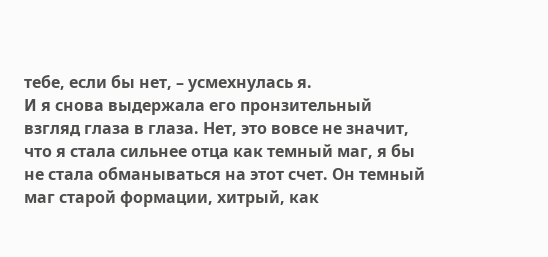тебе, если бы нет, – усмехнулась я.
И я снова выдержала его пронзительный взгляд глаза в глаза. Нет, это вовсе не значит, что я стала сильнее отца как темный маг, я бы не стала обманываться на этот счет. Он темный маг старой формации, хитрый, как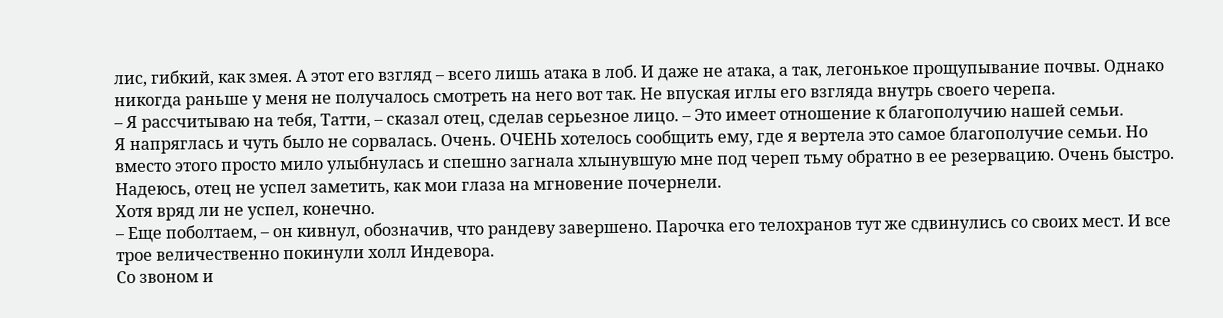лис, гибкий, как змея. А этот его взгляд – всего лишь атака в лоб. И даже не атака, а так, легонькое прощупывание почвы. Однако никогда раньше у меня не получалось смотреть на него вот так. Не впуская иглы его взгляда внутрь своего черепа.
– Я рассчитываю на тебя, Татти, – сказал отец, сделав серьезное лицо. – Это имеет отношение к благополучию нашей семьи.
Я напряглась и чуть было не сорвалась. Очень. ОЧЕНЬ хотелось сообщить ему, где я вертела это самое благополучие семьи. Но вместо этого просто мило улыбнулась и спешно загнала хлынувшую мне под череп тьму обратно в ее резервацию. Очень быстро. Надеюсь, отец не успел заметить, как мои глаза на мгновение почернели.
Хотя вряд ли не успел, конечно.
– Еще поболтаем, – он кивнул, обозначив, что рандеву завершено. Парочка его телохранов тут же сдвинулись со своих мест. И все трое величественно покинули холл Индевора.
Со звоном и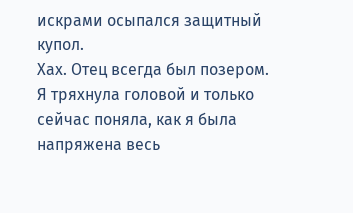искрами осыпался защитный купол.
Хах. Отец всегда был позером.
Я тряхнула головой и только сейчас поняла, как я была напряжена весь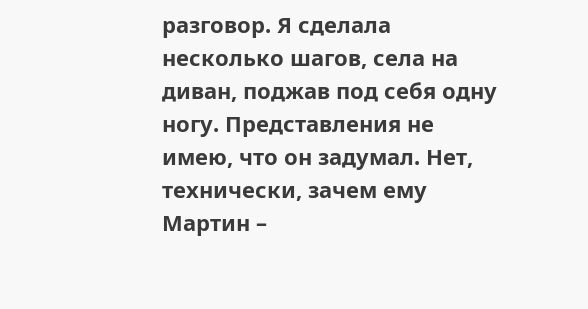разговор. Я сделала несколько шагов, села на диван, поджав под себя одну ногу. Представления не имею, что он задумал. Нет, технически, зачем ему Мартин –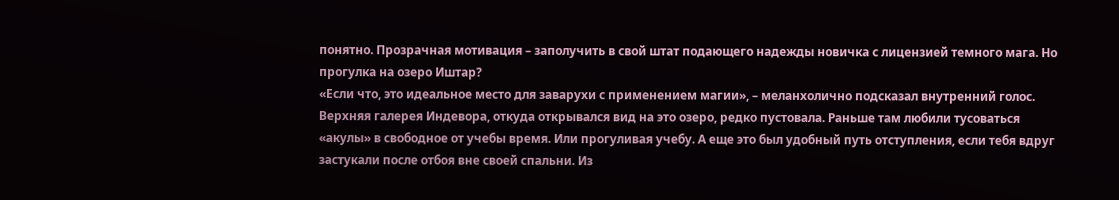понятно. Прозрачная мотивация – заполучить в свой штат подающего надежды новичка с лицензией темного мага. Но прогулка на озеро Иштар?
«Если что, это идеальное место для заварухи с применением магии», – меланхолично подсказал внутренний голос.
Верхняя галерея Индевора, откуда открывался вид на это озеро, редко пустовала. Раньше там любили тусоваться «акулы» в свободное от учебы время. Или прогуливая учебу. А еще это был удобный путь отступления, если тебя вдруг застукали после отбоя вне своей спальни. Из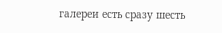галереи есть сразу шесть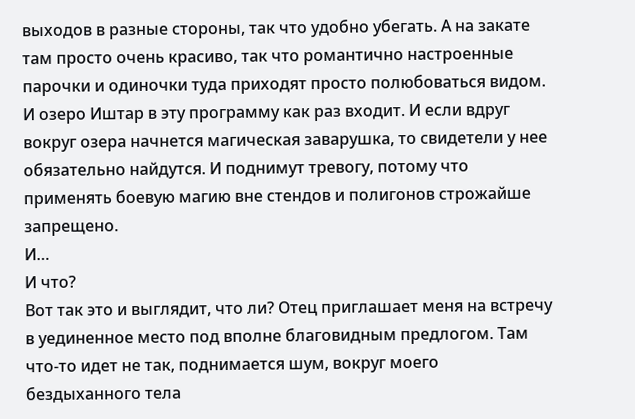выходов в разные стороны, так что удобно убегать. А на закате там просто очень красиво, так что романтично настроенные парочки и одиночки туда приходят просто полюбоваться видом. И озеро Иштар в эту программу как раз входит. И если вдруг вокруг озера начнется магическая заварушка, то свидетели у нее обязательно найдутся. И поднимут тревогу, потому что применять боевую магию вне стендов и полигонов строжайше запрещено.
И…
И что?
Вот так это и выглядит, что ли? Отец приглашает меня на встречу в уединенное место под вполне благовидным предлогом. Там что-то идет не так, поднимается шум, вокруг моего бездыханного тела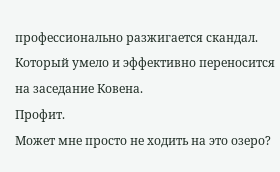профессионально разжигается скандал. Который умело и эффективно переносится на заседание Ковена.
Профит.
Может мне просто не ходить на это озеро?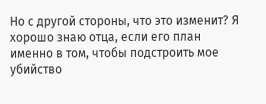Но с другой стороны, что это изменит? Я хорошо знаю отца, если его план именно в том, чтобы подстроить мое убийство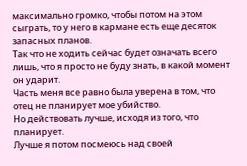максимально громко, чтобы потом на этом сыграть, то у него в кармане есть еще десяток запасных планов.
Так что не ходить сейчас будет означать всего лишь, что я просто не буду знать, в какой момент он ударит.
Часть меня все равно была уверена в том, что отец не планирует мое убийство.
Но действовать лучше, исходя из того, что планирует.
Лучше я потом посмеюсь над своей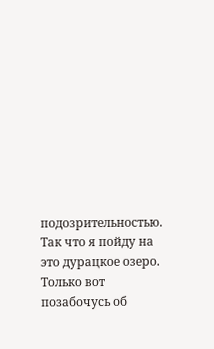подозрительностью. Так что я пойду на это дурацкое озеро. Только вот позабочусь об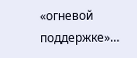«огневой поддержке»…